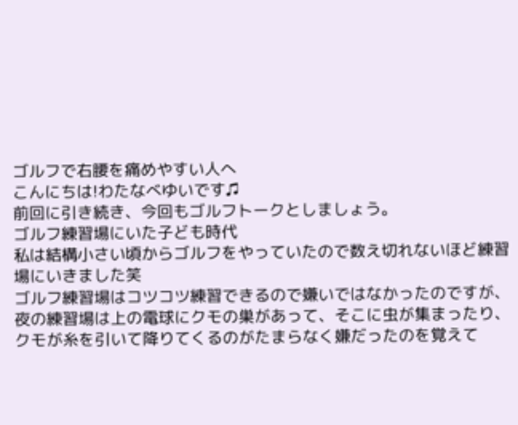ゴルフで右腰を痛めやすい人へ
こんにちは!わたなべゆいです♫
前回に引き続き、今回もゴルフトークとしましょう。
ゴルフ練習場にいた子ども時代
私は結構小さい頃からゴルフをやっていたので数え切れないほど練習場にいきました笑
ゴルフ練習場はコツコツ練習できるので嫌いではなかったのですが、夜の練習場は上の電球にクモの巣があって、そこに虫が集まったり、クモが糸を引いて降りてくるのがたまらなく嫌だったのを覚えて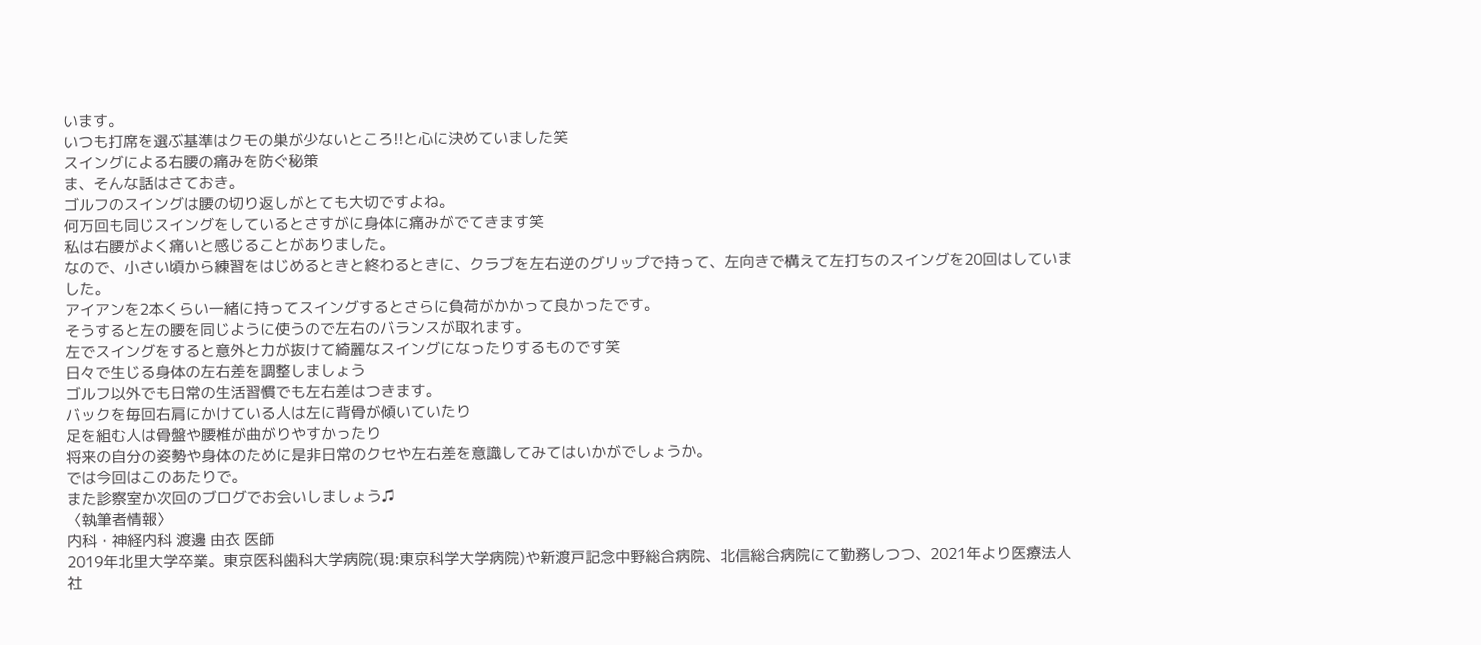います。
いつも打席を選ぶ基準はクモの巣が少ないところ!!と心に決めていました笑
スイングによる右腰の痛みを防ぐ秘策
ま、そんな話はさておき。
ゴルフのスイングは腰の切り返しがとても大切ですよね。
何万回も同じスイングをしているとさすがに身体に痛みがでてきます笑
私は右腰がよく痛いと感じることがありました。
なので、小さい頃から練習をはじめるときと終わるときに、クラブを左右逆のグリップで持って、左向きで構えて左打ちのスイングを20回はしていました。
アイアンを2本くらい一緒に持ってスイングするとさらに負荷がかかって良かったです。
そうすると左の腰を同じように使うので左右のバランスが取れます。
左でスイングをすると意外と力が抜けて綺麗なスイングになったりするものです笑
日々で生じる身体の左右差を調整しましょう
ゴルフ以外でも日常の生活習慣でも左右差はつきます。
バックを毎回右肩にかけている人は左に背骨が傾いていたり
足を組む人は骨盤や腰椎が曲がりやすかったり
将来の自分の姿勢や身体のために是非日常のクセや左右差を意識してみてはいかがでしょうか。
では今回はこのあたりで。
また診察室か次回のブログでお会いしましょう♫
〈執筆者情報〉
内科・神経内科 渡邊 由衣 医師
2019年北里大学卒業。東京医科歯科大学病院(現:東京科学大学病院)や新渡戸記念中野総合病院、北信総合病院にて勤務しつつ、2021年より医療法人社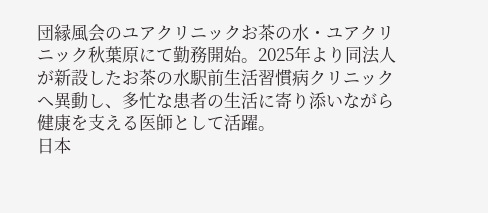団縁風会のユアクリニックお茶の水・ユアクリニック秋葉原にて勤務開始。2025年より同法人が新設したお茶の水駅前生活習慣病クリニックへ異動し、多忙な患者の生活に寄り添いながら健康を支える医師として活躍。
日本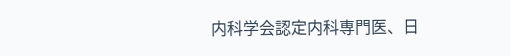内科学会認定内科専門医、日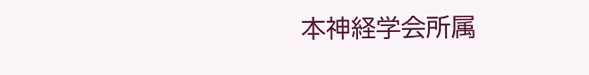本神経学会所属